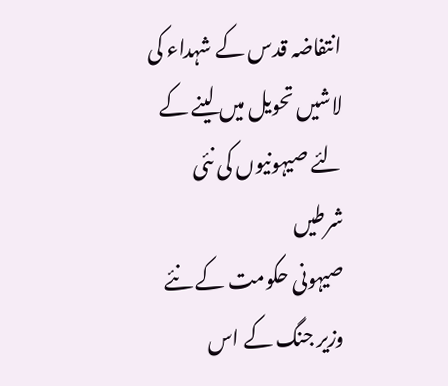انتفاضہ قدس کے شہداء کی لاشیں تحویل میں لینے کے لئے صیہونیوں کی نئی شرطیں
صیہونی حکومت کے نئے وزیر جنگ کے اس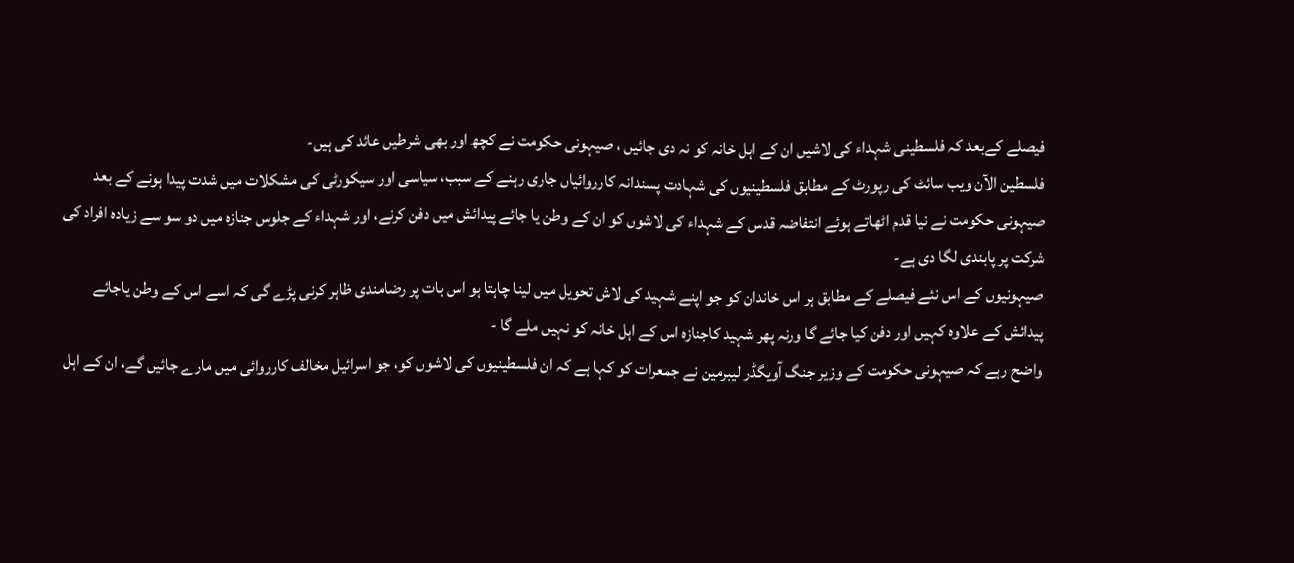فیصلے کےبعد کہ فلسطینی شہداء کی لاشیں ان کے اہل خانہ کو نہ دی جائیں ، صیہونی حکومت نے کچھ اور بھی شرطیں عائد کی ہیں-
فلسطین الآن ویب سائٹ کی رپورٹ کے مطابق فلسطینیوں کی شہادت پسندانہ کارروائیاں جاری رہنے کے سبب، سیاسی اور سیکورٹی کی مشکلات میں شدت پیدا ہونے کے بعد صیہونی حکومت نے نیا قدم اٹھاتے ہوئے انتفاضہ قدس کے شہداء کی لاشوں کو ان کے وطن یا جائے پیدائش میں دفن کرنے، اور شہداء کے جلوس جنازہ میں دو سو سے زیادہ افراد کی شرکت پر پابندی لگا دی ہے-
صیہونیوں کے اس نئے فیصلے کے مطابق ہر اس خاندان کو جو اپنے شہید کی لاش تحویل میں لینا چاہتا ہو اس بات پر رضامندی ظاہر کرنی پڑے گی کہ اسے اس کے وطن یاجائے پیدائش کے علاوہ کہیں اور دفن کیا جائے گا ورنہ پھر شہید کاجنازہ اس کے اہل خانہ کو نہیں ملے گا -
واضح رہے کہ صیہونی حکومت کے وزیر جنگ آویگڈر لیبرمین نے جمعرات کو کہا ہے کہ ان فلسطینیوں کی لاشوں کو، جو اسرائیل مخالف کارروائی میں مارے جائیں گے، ان کے اہل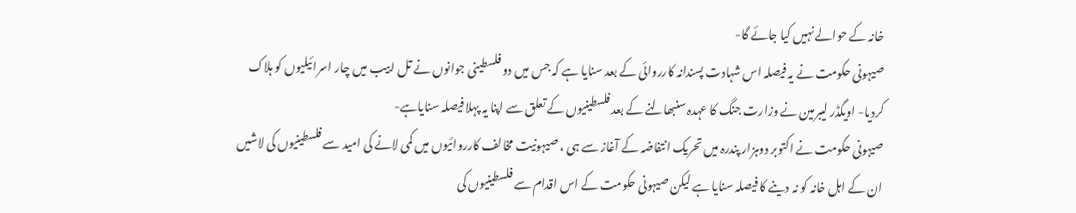خانہ کے حوالے نہیں کیا جائے گا-
صیہونی حکومت نے یہ فیصلہ اس شہادت پسندانہ کارروائی کے بعد سنایا ہے کہ جس میں دو فلسطینی جوانوں نے تل ابیب میں چار اسرائیلیوں کو ہلاک کردیا- اویگڈر لیبرمین نے وزارت جنگ کا عہدہ سنبھالنے کے بعد فلسطینیوں کے تعلق سے اپنا یہ پہلا فیصلہ سنایاہے-
صیہونی حکومت نے اکتوبر دوہزار پندرہ میں تحریک انتفاضہ کے آغاز سے ہی ، صیہونیت مخالف کارروائیوں میں کمی لانے کی امید سے فلسطینیوں کی لاشیں ان کے اہل خانہ کو نہ دینے کا فیصلہ سنایا ہے لیکن صیہونی حکومت کے اس اقدام سے فلسطینیوں کی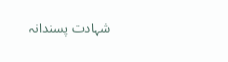شہادت پسندانہ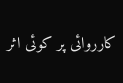کارروائی پر کوئی اثر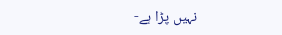نہیں پڑا ہے-